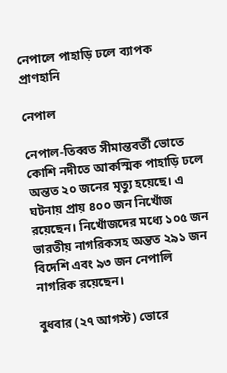নেপালে পাহাড়ি ঢলে ব্যাপক প্রাণহানি

নেপাল

নেপাল-তিব্বত সীমান্তবর্তী ভোতে কোশি নদীতে আকস্মিক পাহাড়ি ঢলে অন্তত ২০ জনের মৃত্যু হয়েছে। এ ঘটনায় প্রায় ৪০০ জন নিখোঁজ রয়েছেন। নিখোঁজদের মধ্যে ১০৫ জন ভারতীয় নাগরিকসহ অন্তত ২৯১ জন বিদেশি এবং ৯৩ জন নেপালি নাগরিক রয়েছেন।

বুধবার (২৭ আগস্ট) ভোরে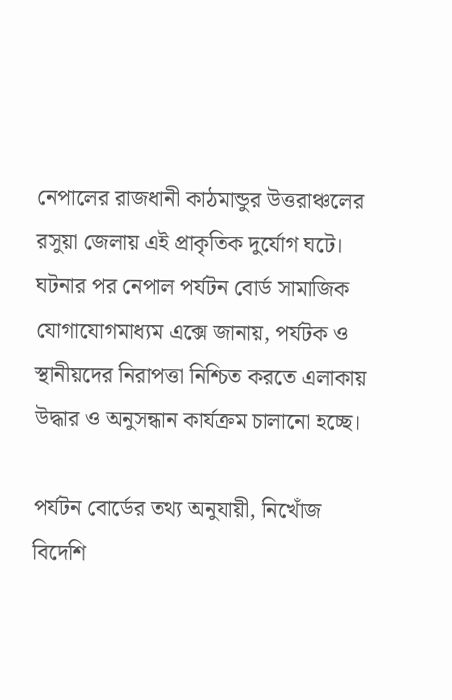নেপালের রাজধানী কাঠমান্ডুর উত্তরাঞ্চলের রসুয়া জেলায় এই প্রাকৃতিক দুর্যোগ ঘটে। ঘটনার পর নেপাল পর্যটন বোর্ড সামাজিক যোগাযোগমাধ্যম এক্সে জানায়, পর্যটক ও স্থানীয়দের নিরাপত্তা নিশ্চিত করতে এলাকায় উদ্ধার ও অনুসন্ধান কার্যক্রম চালানো হচ্ছে।

পর্যটন বোর্ডের তথ্য অনুযায়ী, নিখোঁজ বিদেশি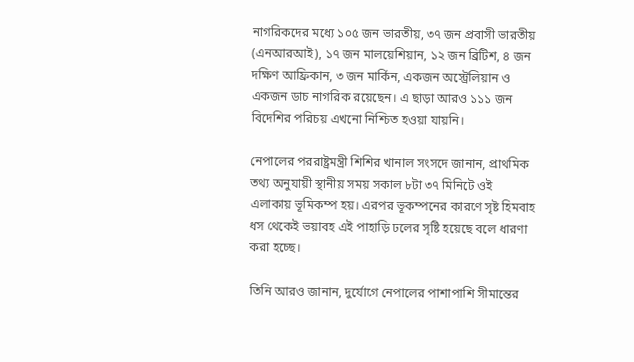নাগরিকদের মধ্যে ১০৫ জন ভারতীয়, ৩৭ জন প্রবাসী ভারতীয় (এনআরআই), ১৭ জন মালয়েশিয়ান, ১২ জন ব্রিটিশ, ৪ জন দক্ষিণ আফ্রিকান, ৩ জন মার্কিন, একজন অস্ট্রেলিয়ান ও একজন ডাচ নাগরিক রয়েছেন। এ ছাড়া আরও ১১১ জন বিদেশির পরিচয় এখনো নিশ্চিত হওয়া যায়নি।

নেপালের পররাষ্ট্রমন্ত্রী শিশির খানাল সংসদে জানান, প্রাথমিক তথ্য অনুযায়ী স্থানীয় সময় সকাল ৮টা ৩৭ মিনিটে ওই এলাকায় ভূমিকম্প হয়। এরপর ভূকম্পনের কারণে সৃষ্ট হিমবাহ ধস থেকেই ভয়াবহ এই পাহাড়ি ঢলের সৃষ্টি হয়েছে বলে ধারণা করা হচ্ছে।

তিনি আরও জানান, দুর্যোগে নেপালের পাশাপাশি সীমান্তের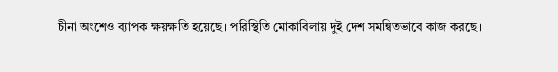চীনা অংশেও ব্যাপক ক্ষয়ক্ষতি হয়েছে। পরিস্থিতি মোকাবিলায় দুই দেশ সমন্বিতভাবে কাজ করছে।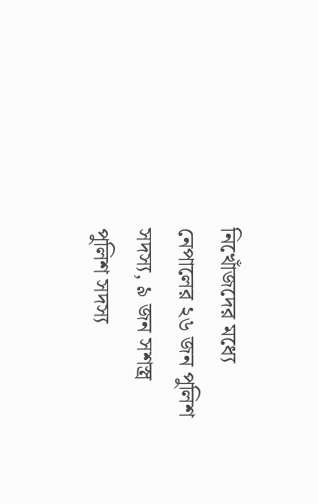নিখোঁজদের মধ্যে নেপালের ২৬ জন পুলিশ সদস্য, ৯ জন সশস্ত্র পুলিশ সদস্য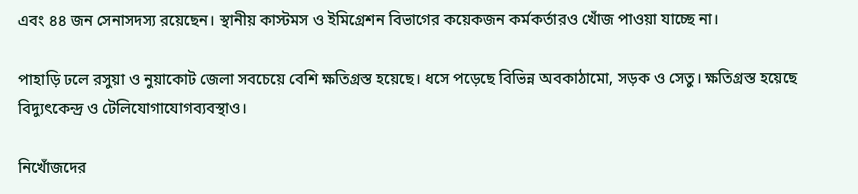এবং ৪৪ জন সেনাসদস্য রয়েছেন। স্থানীয় কাস্টমস ও ইমিগ্রেশন বিভাগের কয়েকজন কর্মকর্তারও খোঁজ পাওয়া যাচ্ছে না।

পাহাড়ি ঢলে রসুয়া ও নুয়াকোট জেলা সবচেয়ে বেশি ক্ষতিগ্রস্ত হয়েছে। ধসে পড়েছে বিভিন্ন অবকাঠামো, সড়ক ও সেতু। ক্ষতিগ্রস্ত হয়েছে বিদ্যুৎকেন্দ্র ও টেলিযোগাযোগব্যবস্থাও।

নিখোঁজদের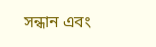সন্ধান এবং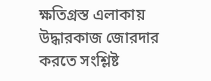ক্ষতিগ্রস্ত এলাকায় উদ্ধারকাজ জোরদার করতে সংশ্লিষ্ট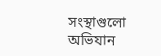সংস্থাগুলো অভিযান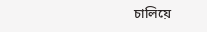চালিয়ে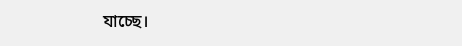যাচ্ছে।